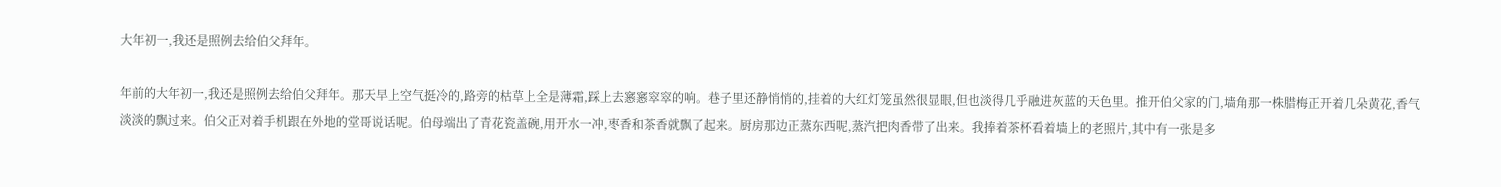大年初一,我还是照例去给伯父拜年。

年前的大年初一,我还是照例去给伯父拜年。那天早上空气挺冷的,路旁的枯草上全是薄霜,踩上去窸窸窣窣的响。巷子里还静悄悄的,挂着的大红灯笼虽然很显眼,但也淡得几乎融进灰蓝的天色里。推开伯父家的门,墙角那一株腊梅正开着几朵黄花,香气淡淡的飘过来。伯父正对着手机跟在外地的堂哥说话呢。伯母端出了青花瓷盖碗,用开水一冲,枣香和茶香就飘了起来。厨房那边正蒸东西呢,蒸汽把肉香带了出来。我捧着茶杯看着墙上的老照片,其中有一张是多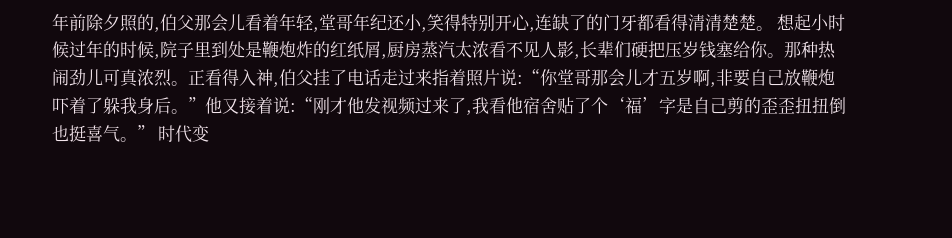年前除夕照的,伯父那会儿看着年轻,堂哥年纪还小,笑得特别开心,连缺了的门牙都看得清清楚楚。 想起小时候过年的时候,院子里到处是鞭炮炸的红纸屑,厨房蒸汽太浓看不见人影,长辈们硬把压岁钱塞给你。那种热闹劲儿可真浓烈。正看得入神,伯父挂了电话走过来指着照片说:“你堂哥那会儿才五岁啊,非要自己放鞭炮吓着了躲我身后。”他又接着说:“刚才他发视频过来了,我看他宿舍贴了个‘福’字是自己剪的歪歪扭扭倒也挺喜气。” 时代变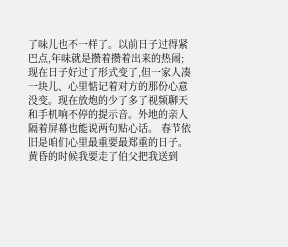了味儿也不一样了。以前日子过得紧巴点,年味就是攒着攒着出来的热闹;现在日子好过了形式变了,但一家人凑一块儿、心里惦记着对方的那份心意没变。现在放炮的少了多了视频聊天和手机响不停的提示音。外地的亲人隔着屏幕也能说两句贴心话。 春节依旧是咱们心里最重要最郑重的日子。黄昏的时候我要走了伯父把我送到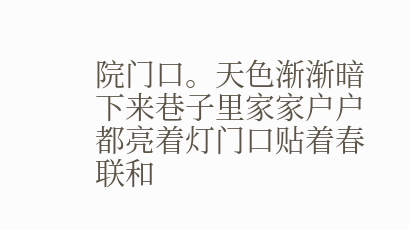院门口。天色渐渐暗下来巷子里家家户户都亮着灯门口贴着春联和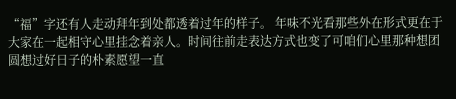“福”字还有人走动拜年到处都透着过年的样子。 年味不光看那些外在形式更在于大家在一起相守心里挂念着亲人。时间往前走表达方式也变了可咱们心里那种想团圆想过好日子的朴素愿望一直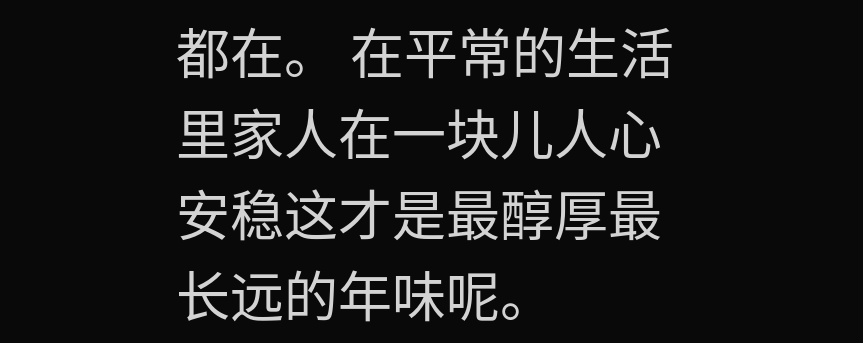都在。 在平常的生活里家人在一块儿人心安稳这才是最醇厚最长远的年味呢。